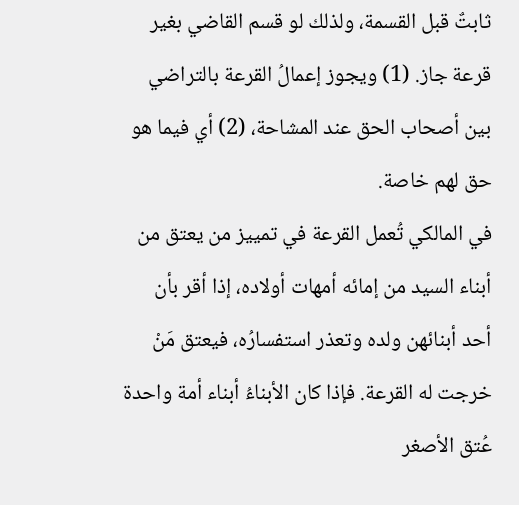ثابتٌ قبل القسمة، ولذلك لو قسم القاضي بغير قرعة جاز. (1) ويجوز إعمالُ القرعة بالتراضي بين أصحاب الحق عند المشاحة، (2) أي فيما هو حق لهم خاصة.
في المالكي تُعمل القرعة في تمييز من يعتق من أبناء السيد من إمائه أمهات أولاده، إذا أقر بأن أحد أبنائهن ولده وتعذر استفسارُه، فيعتق مَنْ خرجت له القرعة. فإذا كان الأبناءُ أبناء أمة واحدة عُتق الأصغر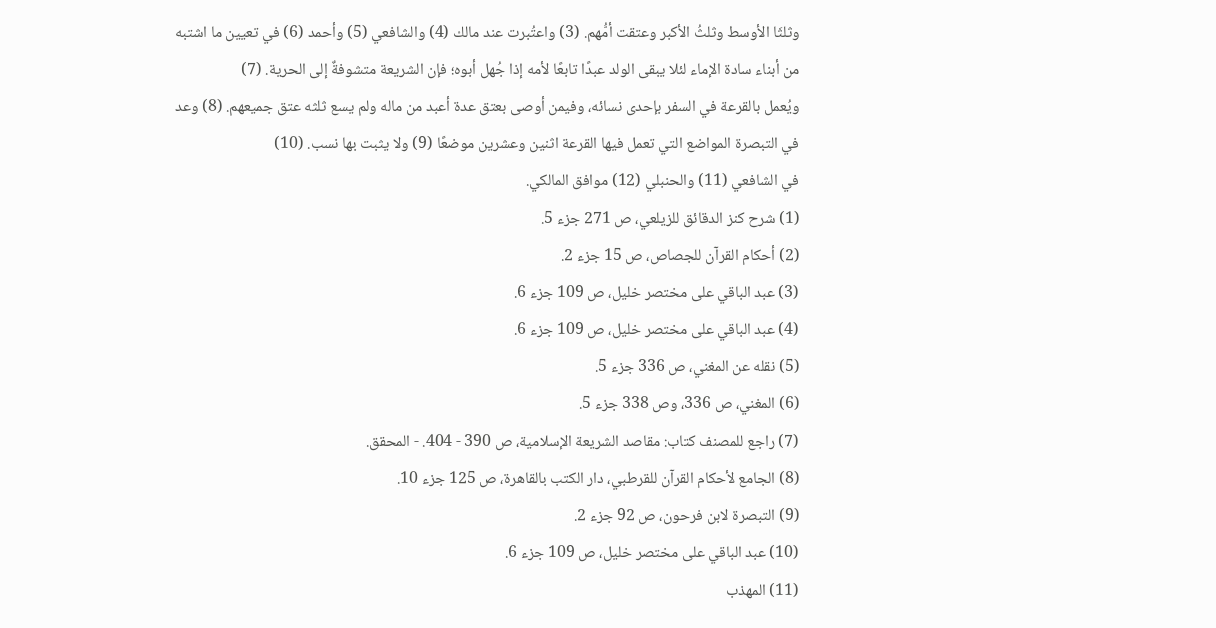وثلثَا الأوسط وثلثُ الأكبر وعتقت أمُّهم. (3) واعتُبرت عند مالك (4) والشافعي (5) وأحمد (6) في تعيين ما اشتبه من أبناء سادة الإماء لئلا يبقى الولد عبدًا تابعًا لأمه إذا جُهل أبوه؛ فإن الشريعة متشوفةٌ إلى الحرية. (7)
ويُعمل بالقرعة في السفر بإحدى نسائه، وفيمن أوصى بعتق عدة أعبد من ماله ولم يسع ثلثه عتق جميعهم. (8) وعد في التبصرة المواضع التي تعمل فيها القرعة اثنين وعشرين موضعًا (9) ولا يثبت بها نسب. (10)
في الشافعي (11) والحنبلي (12) موافق المالكي.
(1) شرح كنز الدقائق للزيلعي، ص 271 جزء 5.
(2) أحكام القرآن للجصاص، ص 15 جزء 2.
(3) عبد الباقي على مختصر خليل، ص 109 جزء 6.
(4) عبد الباقي على مختصر خليل، ص 109 جزء 6.
(5) نقله عن المغني، ص 336 جزء 5.
(6) المغني، ص 336، وص 338 جزء 5.
(7) راجع للمصنف كتاب: مقاصد الشريعة الإسلامية، ص 390 - 404. - المحقق.
(8) الجامع لأحكام القرآن للقرطبي، دار الكتب بالقاهرة، ص 125 جزء 10.
(9) التبصرة لابن فرحون، ص 92 جزء 2.
(10) عبد الباقي على مختصر خليل، ص 109 جزء 6.
(11) المهذب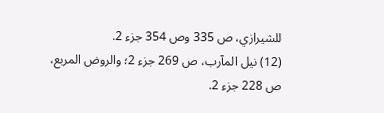للشيرازي، ص 335 وص 354 جزء 2.
(12) نيل المآرب، ص 269 جزء 2؛ والروض المربع، ص 228 جزء 2.